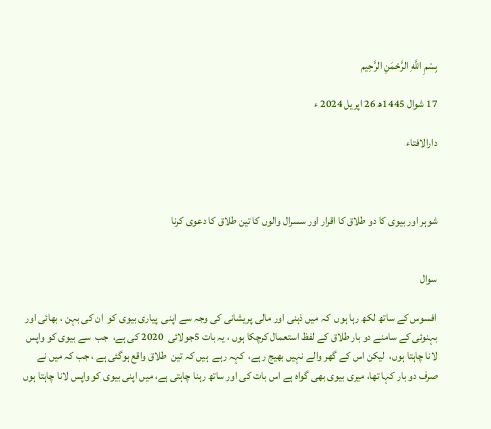بِسْمِ اللَّهِ الرَّحْمَنِ الرَّحِيم

17 شوال 1445ھ 26 اپریل 2024 ء

دارالافتاء



شوہر اور بیوی کا دو طلاق کا اقرار اور سسرال والوں کا تین طلاق کا دعوی کرنا


سوال

افسوس كے ساتھ لکھ رہا ہوں  کہ ميں ذہنی اور مالی پریشانی کی وجہ سے اپنی  پیاری بیوی کو  ان کی بہن ، بھائی اور بہنوئی کے سامنے دو بار طلاق کے لفظ استعمال کرچکا ہوں ، یہ بات 5جولائی  2020 کی ہے،  جب  سے بیوی کو واپس لانا چاہتا ہوں،  لیکن اس کے گھر والے نہیں بھیج رہے،  کہہ رہے  ہیں کہ تین  طلاق واقع ہوگئی ہے ، جب کہ میں نے صرف دو بار کہا تھا، میری بیوی بھی گواہ ہے اس بات کی اور ساتھ رہنا چاہتی ہے، میں اپنی بیوی کو واپس لانا چاہتا ہوں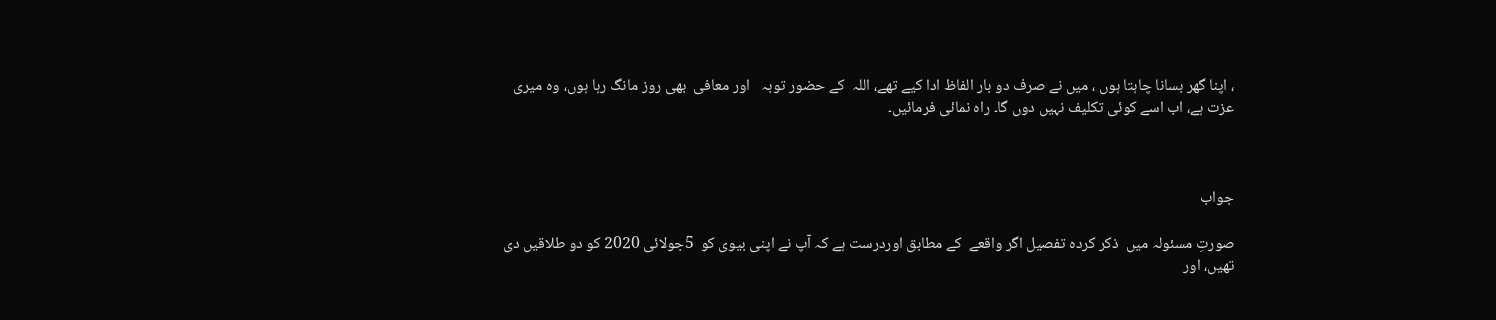، اپنا گھر بسانا چاہتا ہوں ، میں نے صرف دو بار الفاظ ادا کيے تھے، اللہ  کے حضور توبہ   اور معافی  بھی روز مانگ رہا ہوں، وہ میری عزت ہے، اب اسے کوئی تکلیف نہیں دوں گا۔ راہ نمائی فرمائیں۔



جواب

صورتِ مسئولہ میں  ذکر کردہ تفصیل اگر واقعے  کے مطابق اوردرست ہے کہ آپ نے اپنی بیوی کو  5جولائی 2020 کو دو طلاقیں دی تھیں، اور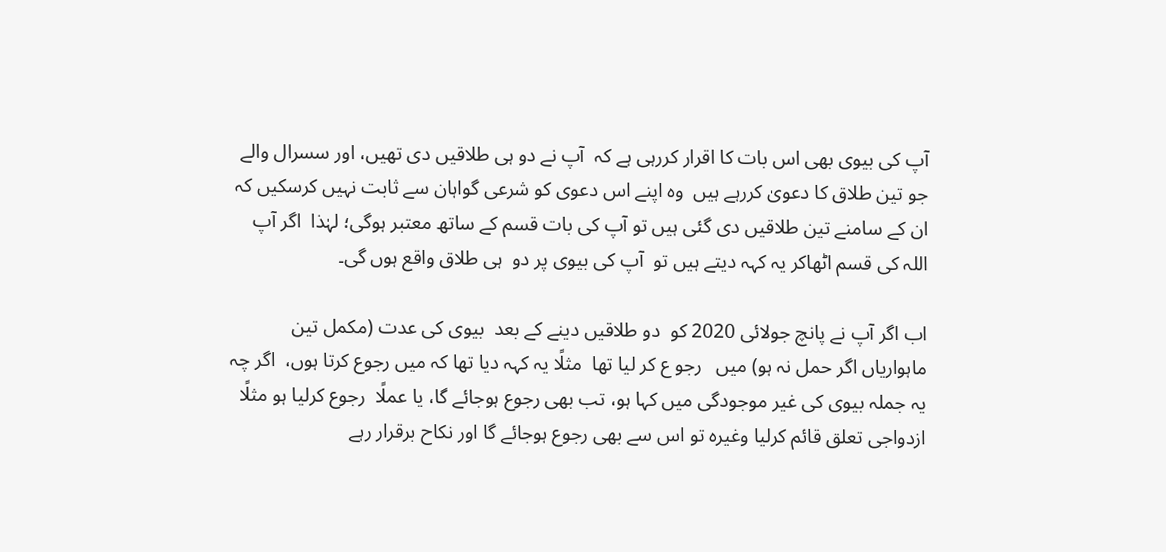آپ کی بیوی بھی اس بات کا اقرار کررہی ہے کہ  آپ نے دو ہی طلاقیں دی تھیں، اور سسرال والے جو تین طلاق کا دعویٰ کررہے ہیں  وہ اپنے اس دعوی کو شرعی گواہان سے ثابت نہیں کرسکیں کہ   ان کے سامنے تین طلاقیں دی گئی ہیں تو آپ کی بات قسم کے ساتھ معتبر ہوگی؛ لہٰذا  اگر آپ اللہ کی قسم اٹھاکر یہ کہہ دیتے ہیں تو  آپ کی بیوی پر دو  ہی طلاق واقع ہوں گی۔

اب اگر آپ نے پانچ جولائی 2020 کو  دو طلاقیں دینے کے بعد  بیوی کی عدت (مکمل تین ماہواریاں اگر حمل نہ ہو) میں   رجو ع كر لیا تھا  مثلًا یہ کہہ دیا تھا کہ میں رجوع کرتا ہوں،  اگر چہ یہ جملہ بیوی کی غیر موجودگی میں کہا ہو، تب بھی رجوع ہوجائے گا، یا عملًا  رجوع کرلیا ہو مثلًا ازدواجی تعلق قائم کرلیا وغیرہ تو اس سے بھی رجوع ہوجائے گا اور نکاح برقرار رہے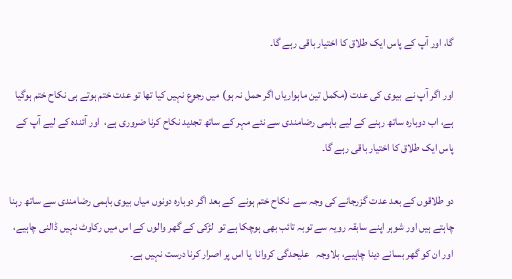گا، اور آپ کے پاس ایک طلاق کا اختیار باقی رہے گا۔

اور اگر آپ نے  بیوی کی عدت (مکمل تین ماہواریاں اگر حمل نہ ہو) میں رجوع نہیں کیا تھا تو عدت ختم ہوتے ہی نکاح ختم ہوگیا ہے، اب دوبارہ ساتھ رہنے کے لیے باہمی رضامندی سے نئے مہر کے ساتھ تجدید نکاح کرنا ضروری ہے،  اور آئندہ کے لیے آپ کے پاس ایک طلاق کا اختیار باقی رہے گا۔

دو طلاقوں کے بعد عدت گزرجانے کی وجہ سے  نکاح ختم ہونے  کے بعد اگر دوبارہ دونوں میاں بیوی باہمی رضامندی سے ساتھ رہنا چاہتے ہیں اور شوہر اپنے سابقہ رویہ سے توبہ تائب بھی ہوچکا ہے تو  لڑکی کے گھر والوں کے اس میں رکاوٹ نہیں ڈالنی چاہیے، اور ان کو گھر بسانے دینا چاہیے، بلاوجہ   علیحدگی کروانا  یا اس پر اصرار کرنا درست نہیں ہے۔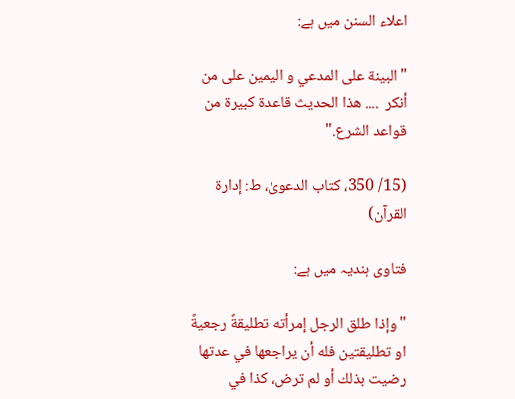اعلاء السنن میں ہے:

"البینة علی المدعي و الیمین علی من أنکر  .... هذا الحدیث قاعدۃ کبیرۃ من قواعد الشرع."

(15/ 350، کتاب الدعویٰ، ط: إدارۃ القرآن)

فتاوی ہندیہ میں ہے:

"وإذا طلق الرجل إمرأته تطليقةً رجعيةً او تطليقتين فله أن يراجعها في عدتها رضيت بذلك أو لم ترض، كذا في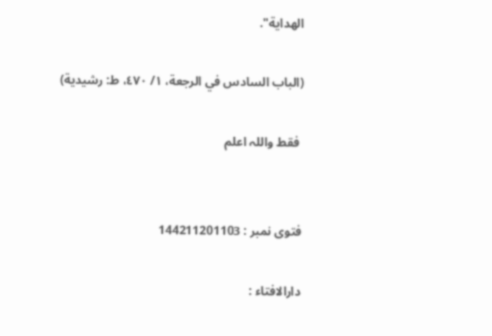الهداية".

(الباب السادس في الرجعة، ١/ ٤٧٠، ط: رشيدية)

 فقط واللہ اعلم


فتوی نمبر : 144211201103

دارالافتاء :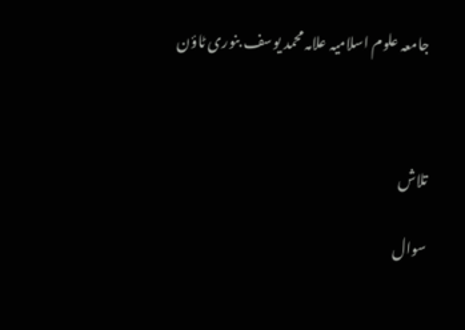جامعہ علوم اسلامیہ علامہ محمد یوسف بنوری ٹاؤن



تلاش

سوال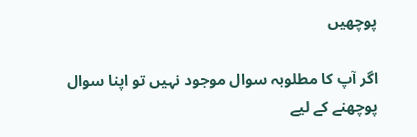پوچھیں

اگر آپ کا مطلوبہ سوال موجود نہیں تو اپنا سوال پوچھنے کے لیے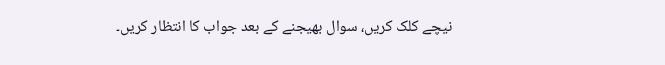نیچے کلک کریں، سوال بھیجنے کے بعد جواب کا انتظار کریں۔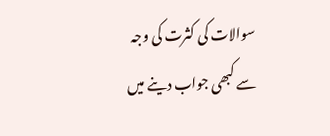سوالات کی کثرت کی وجہ سے کبھی جواب دینے میں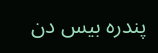پندرہ بیس دن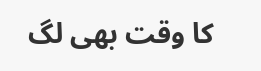کا وقت بھی لگ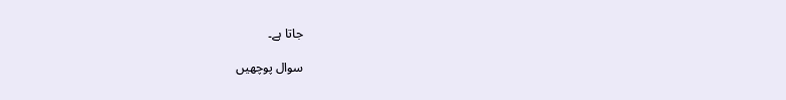جاتا ہے۔

سوال پوچھیں